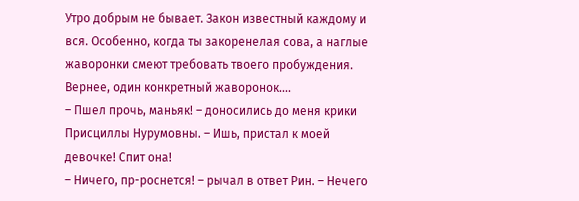Утро добрым не бывает. Закон известный каждому и вся. Особенно, когда ты закоренелая сова, а наглые жаворонки смеют требовать твоего пробуждения. Вернее, один конкретный жаворонок....
– Пшел прочь, маньяк! – доносились до меня крики Присциллы Нурумовны. – Ишь, пристал к моей девочке! Спит она!
– Ничего, пр-роснется! – рычал в ответ Рин. – Нечего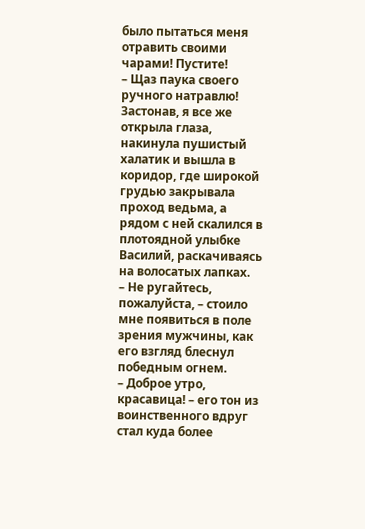было пытаться меня отравить своими чарами! Пустите!
– Щаз паука своего ручного натравлю!
Застонав, я все же открыла глаза, накинула пушистый халатик и вышла в коридор, где широкой грудью закрывала проход ведьма, а рядом с ней скалился в плотоядной улыбке Василий, раскачиваясь на волосатых лапках.
– Не ругайтесь, пожалуйста, – стоило мне появиться в поле зрения мужчины, как его взгляд блеснул победным огнем.
– Доброе утро, красавица! – его тон из воинственного вдруг стал куда более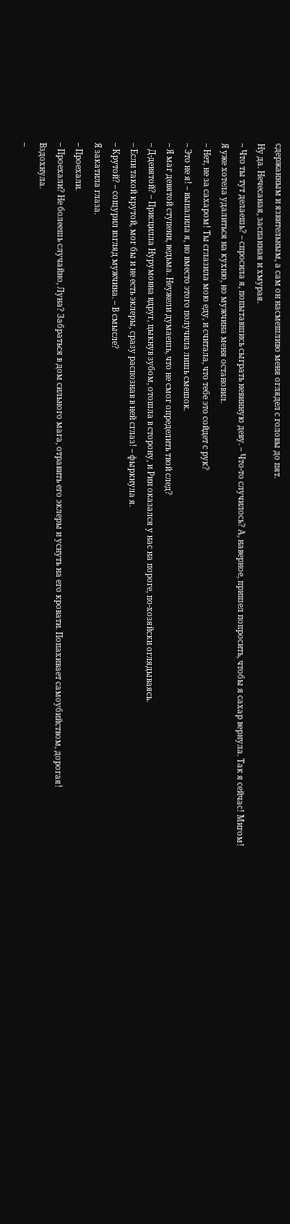сдержанным и язвительным, а сам он насмешливо меня оглядел с головы до пят.
Ну да. Нечесаная, заспанная и хмурая.
– Что ты тут делаешь? – спросила я, попытавшись сыграть невинную деву. – Что-то случилось? А, наверное, пришел попросить, чтобы я сахар вернула. Так я сейчас! Мигом!
Я уже хотела удалиться на кухню, но мужчина меня остановил.
– Нет, не за сахаром! Ты сглазила мою еду, и считала, что тебе это сойдет с рук?
– Это не я! – выпалила я, но вместо этого получила лишь смешок.
– Я маг девятой ступени, ведьма. Неужели думаешь, что не смог определить твой след?
– Д-девятой? – Присцилла Нурумовна вдруг, цыкнув зубом, отошла в сторону, и Рин оказался у нас на пороге, по-хозяйски оглядываясь.
– Если такой крутой, мог бы и не есть эклеры, сразу распознав в ней сглаз! – фыркнула я.
– Крутой? – сощурил взгляд мужчина. – В смысле?
Я закатила глаза.
– Проехали.
– Проехали? Не болеешь случайно, Луна? Забраться в дом сильного мага, отравить его эклеры и уснуть на его кровати. Попахивает самоубийством, дорогая!
Вздохнула.
–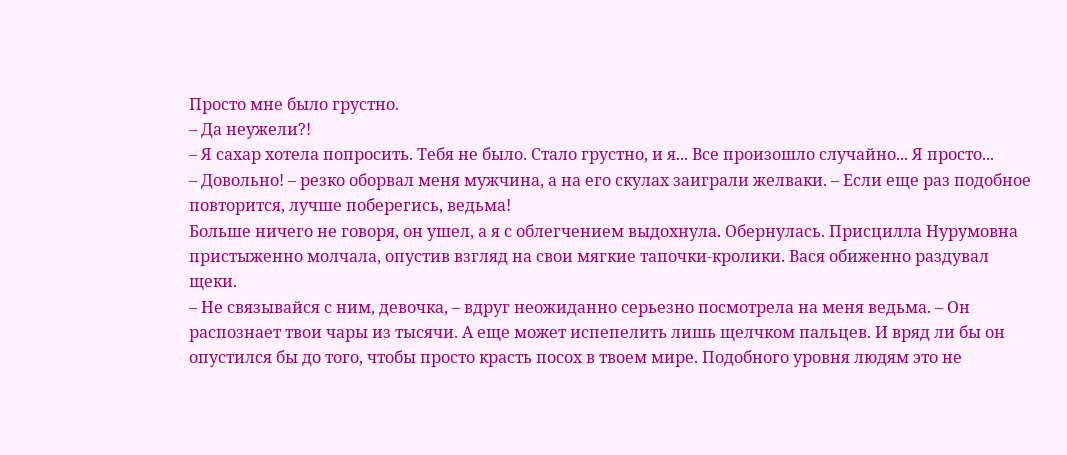Просто мне было грустно.
– Да неужели?!
– Я сахар хотела попросить. Тебя не было. Стало грустно, и я... Все произошло случайно... Я просто...
– Довольно! – резко оборвал меня мужчина, а на его скулах заиграли желваки. – Если еще раз подобное повторится, лучше поберегись, ведьма!
Больше ничего не говоря, он ушел, а я с облегчением выдохнула. Обернулась. Присцилла Нурумовна пристыженно молчала, опустив взгляд на свои мягкие тапочки-кролики. Вася обиженно раздувал щеки.
– Не связывайся с ним, девочка, – вдруг неожиданно серьезно посмотрела на меня ведьма. – Он распознает твои чары из тысячи. А еще может испепелить лишь щелчком пальцев. И вряд ли бы он опустился бы до того, чтобы просто красть посох в твоем мире. Подобного уровня людям это не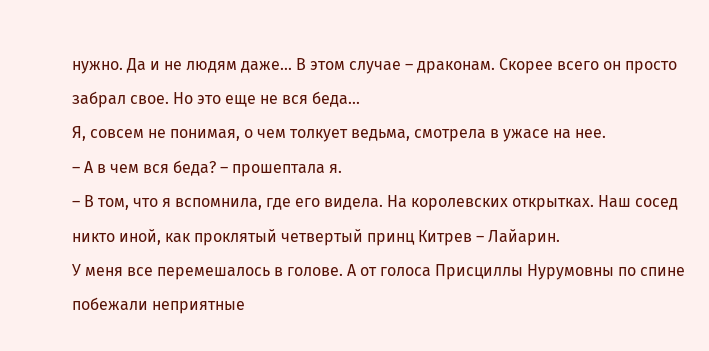нужно. Да и не людям даже... В этом случае – драконам. Скорее всего он просто забрал свое. Но это еще не вся беда...
Я, совсем не понимая, о чем толкует ведьма, смотрела в ужасе на нее.
– А в чем вся беда? – прошептала я.
– В том, что я вспомнила, где его видела. На королевских открытках. Наш сосед никто иной, как проклятый четвертый принц Китрев – Лайарин.
У меня все перемешалось в голове. А от голоса Присциллы Нурумовны по спине побежали неприятные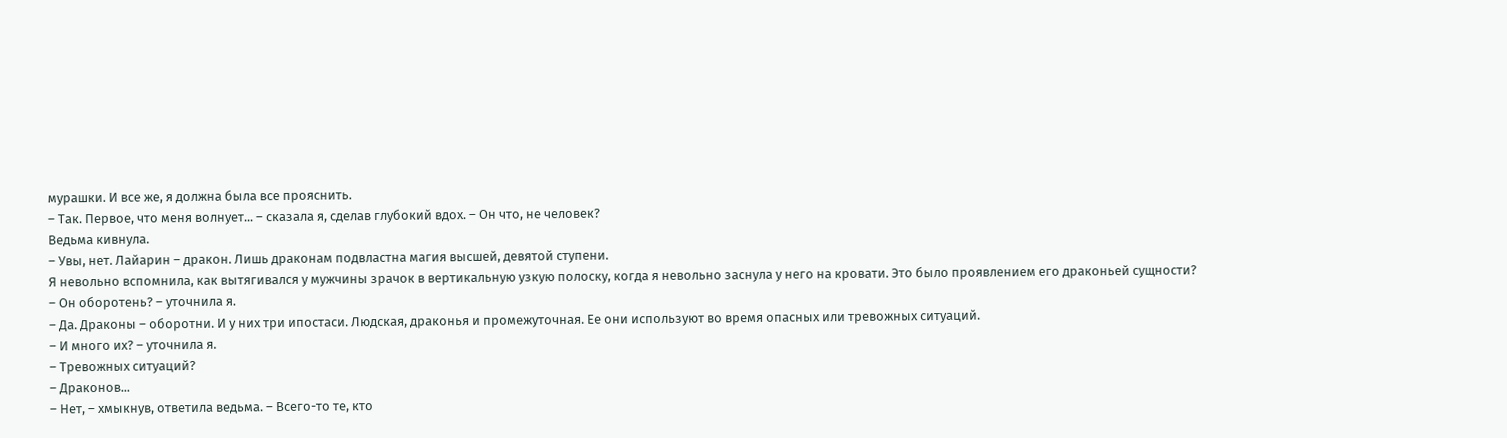мурашки. И все же, я должна была все прояснить.
– Так. Первое, что меня волнует... – сказала я, сделав глубокий вдох. – Он что, не человек?
Ведьма кивнула.
– Увы, нет. Лайарин – дракон. Лишь драконам подвластна магия высшей, девятой ступени.
Я невольно вспомнила, как вытягивался у мужчины зрачок в вертикальную узкую полоску, когда я невольно заснула у него на кровати. Это было проявлением его драконьей сущности?
– Он оборотень? – уточнила я.
– Да. Драконы – оборотни. И у них три ипостаси. Людская, драконья и промежуточная. Ее они используют во время опасных или тревожных ситуаций.
– И много их? – уточнила я.
– Тревожных ситуаций?
– Драконов...
– Нет, – хмыкнув, ответила ведьма. – Всего-то те, кто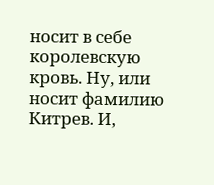носит в себе королевскую кровь. Ну, или носит фамилию Китрев. И,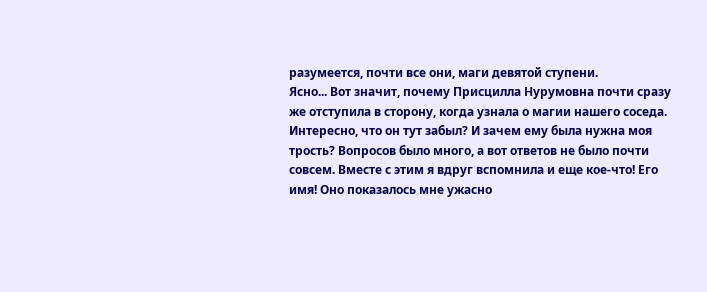разумеется, почти все они, маги девятой ступени.
Ясно... Вот значит, почему Присцилла Нурумовна почти сразу же отступила в сторону, когда узнала о магии нашего соседа. Интересно, что он тут забыл? И зачем ему была нужна моя трость? Вопросов было много, а вот ответов не было почти совсем. Вместе с этим я вдруг вспомнила и еще кое-что! Его имя! Оно показалось мне ужасно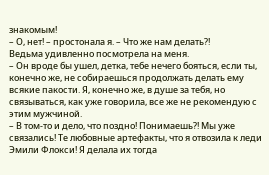знакомым!
– О, нет! – простонала я. – Что же нам делать?!
Ведьма удивленно посмотрела на меня.
– Он вроде бы ушел, детка, тебе нечего бояться, если ты, конечно же, не собираешься продолжать делать ему всякие пакости. Я, конечно же, в душе за тебя, но связываться, как уже говорила, все же не рекомендую с этим мужчиной.
– В том-то и дело, что поздно! Понимаешь?! Мы уже связались! Те любовные артефакты, что я отвозила к леди Эмили Флокси! Я делала их тогда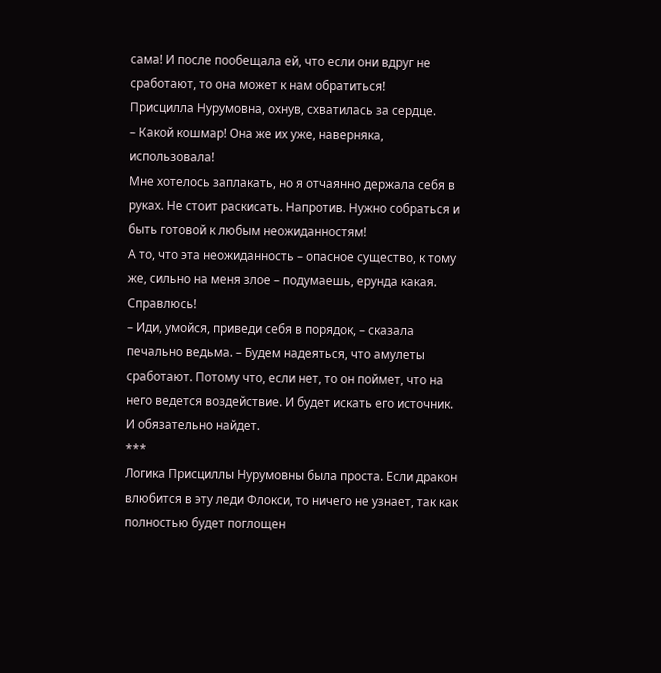сама! И после пообещала ей, что если они вдруг не сработают, то она может к нам обратиться!
Присцилла Нурумовна, охнув, схватилась за сердце.
– Какой кошмар! Она же их уже, наверняка, использовала!
Мне хотелось заплакать, но я отчаянно держала себя в руках. Не стоит раскисать. Напротив. Нужно собраться и быть готовой к любым неожиданностям!
А то, что эта неожиданность – опасное существо, к тому же, сильно на меня злое – подумаешь, ерунда какая. Справлюсь!
– Иди, умойся, приведи себя в порядок, – сказала печально ведьма. – Будем надеяться, что амулеты сработают. Потому что, если нет, то он поймет, что на него ведется воздействие. И будет искать его источник. И обязательно найдет.
***
Логика Присциллы Нурумовны была проста. Если дракон влюбится в эту леди Флокси, то ничего не узнает, так как полностью будет поглощен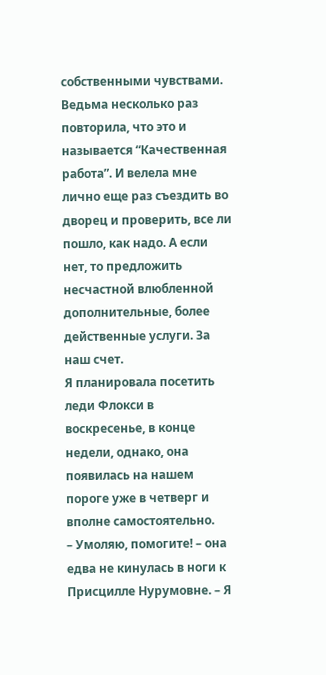собственными чувствами. Ведьма несколько раз повторила, что это и называется “Качественная работа”. И велела мне лично еще раз съездить во дворец и проверить, все ли пошло, как надо. А если нет, то предложить несчастной влюбленной дополнительные, более действенные услуги. За наш счет.
Я планировала посетить леди Флокси в воскресенье, в конце недели, однако, она появилась на нашем пороге уже в четверг и вполне самостоятельно.
– Умоляю, помогите! – она едва не кинулась в ноги к Присцилле Нурумовне. – Я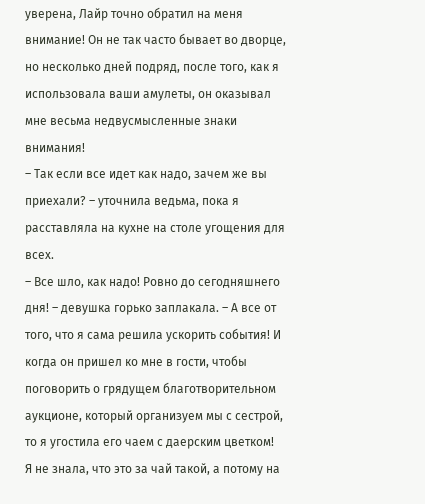уверена, Лайр точно обратил на меня внимание! Он не так часто бывает во дворце, но несколько дней подряд, после того, как я использовала ваши амулеты, он оказывал мне весьма недвусмысленные знаки внимания!
– Так если все идет как надо, зачем же вы приехали? – уточнила ведьма, пока я расставляла на кухне на столе угощения для всех.
– Все шло, как надо! Ровно до сегодняшнего дня! – девушка горько заплакала. – А все от того, что я сама решила ускорить события! И когда он пришел ко мне в гости, чтобы поговорить о грядущем благотворительном аукционе, который организуем мы с сестрой, то я угостила его чаем с даерским цветком!
Я не знала, что это за чай такой, а потому на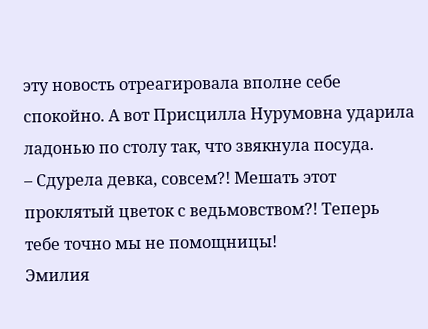эту новость отреагировала вполне себе спокойно. А вот Присцилла Нурумовна ударила ладонью по столу так, что звякнула посуда.
– Сдурела девка, совсем?! Мешать этот проклятый цветок с ведьмовством?! Теперь тебе точно мы не помощницы!
Эмилия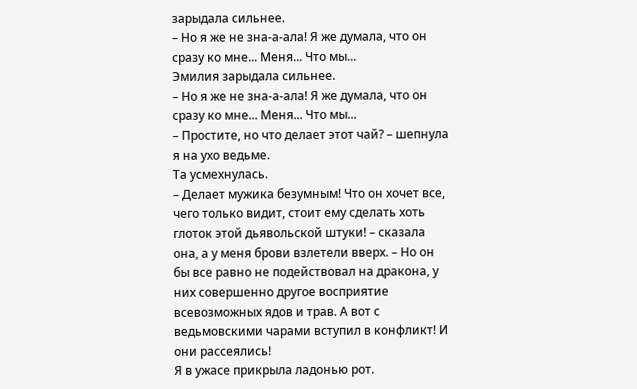зарыдала сильнее.
– Но я же не зна-а-ала! Я же думала, что он сразу ко мне... Меня... Что мы...
Эмилия зарыдала сильнее.
– Но я же не зна-а-ала! Я же думала, что он сразу ко мне... Меня... Что мы...
– Простите, но что делает этот чай? – шепнула я на ухо ведьме.
Та усмехнулась.
– Делает мужика безумным! Что он хочет все, чего только видит, стоит ему сделать хоть глоток этой дьявольской штуки! – сказала она, а у меня брови взлетели вверх. – Но он бы все равно не подействовал на дракона, у них совершенно другое восприятие всевозможных ядов и трав. А вот с ведьмовскими чарами вступил в конфликт! И они рассеялись!
Я в ужасе прикрыла ладонью рот.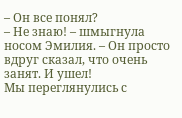– Он все понял?
– Не знаю! – шмыгнула носом Эмилия. – Он просто вдруг сказал, что очень занят. И ушел!
Мы переглянулись с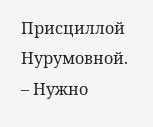Присциллой Нурумовной.
– Нужно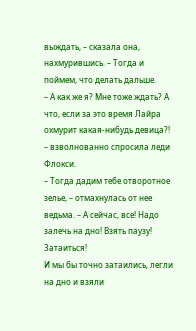выждать, – сказала она, нахмурившись. – Тогда и поймем, что делать дальше.
– А как же я? Мне тоже ждать? А что, если за это время Лайра охмурит какая-нибудь девица?! – взволнованно спросила леди Флокси.
– Тогда дадим тебе отворотное зелье, – отмахнулась от нее ведьма. – А сейчас, все! Надо залечь на дно! Взять паузу! Затаиться!
И мы бы точно затаились, легли на дно и взяли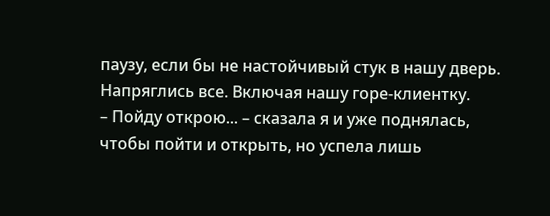паузу, если бы не настойчивый стук в нашу дверь. Напряглись все. Включая нашу горе-клиентку.
– Пойду открою... – сказала я и уже поднялась, чтобы пойти и открыть, но успела лишь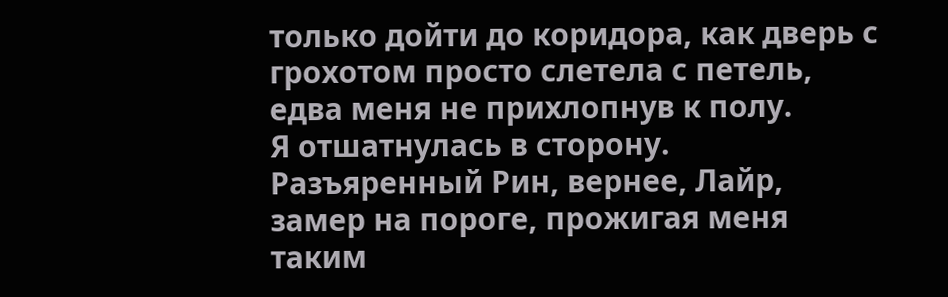только дойти до коридора, как дверь с грохотом просто слетела с петель, едва меня не прихлопнув к полу.
Я отшатнулась в сторону. Разъяренный Рин, вернее, Лайр, замер на пороге, прожигая меня таким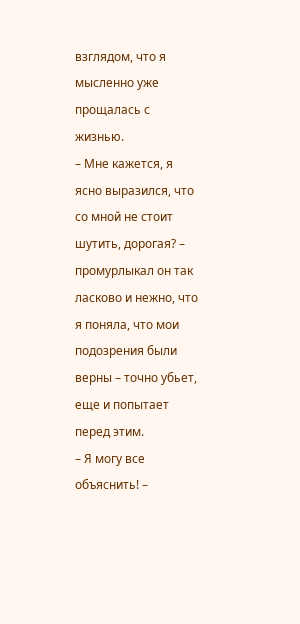взглядом, что я мысленно уже прощалась с жизнью.
– Мне кажется, я ясно выразился, что со мной не стоит шутить, дорогая? – промурлыкал он так ласково и нежно, что я поняла, что мои подозрения были верны – точно убьет, еще и попытает перед этим.
– Я могу все объяснить! –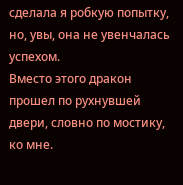сделала я робкую попытку, но, увы, она не увенчалась успехом.
Вместо этого дракон прошел по рухнувшей двери, словно по мостику, ко мне.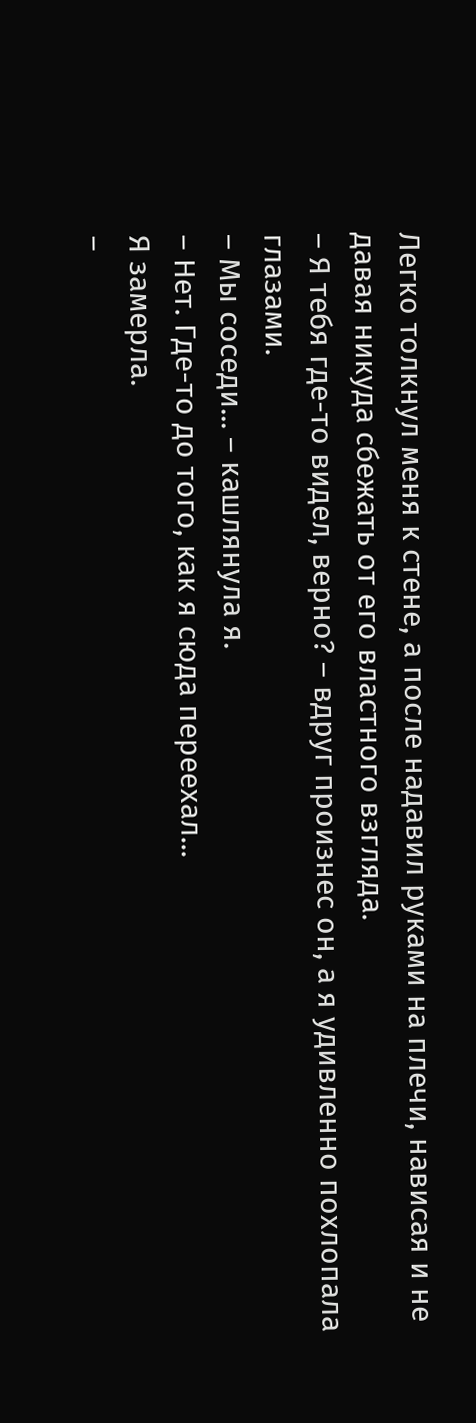Легко толкнул меня к стене, а после надавил руками на плечи, нависая и не давая никуда сбежать от его властного взгляда.
– Я тебя где-то видел, верно? – вдруг произнес он, а я удивленно похлопала глазами.
– Мы соседи... – кашлянула я.
– Нет. Где-то до того, как я сюда переехал...
Я замерла.
–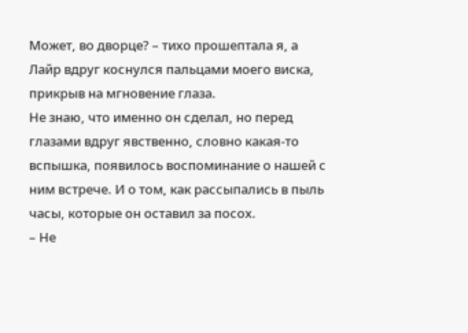Может, во дворце? – тихо прошептала я, а Лайр вдруг коснулся пальцами моего виска, прикрыв на мгновение глаза.
Не знаю, что именно он сделал, но перед глазами вдруг явственно, словно какая-то вспышка, появилось воспоминание о нашей с ним встрече. И о том, как рассыпались в пыль часы, которые он оставил за посох.
– Не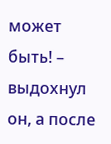может быть! – выдохнул он, а после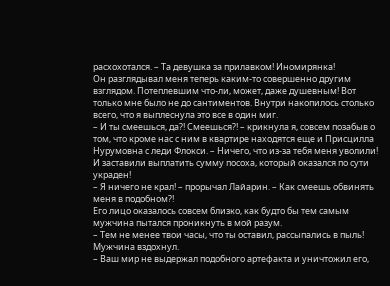расхохотался. – Та девушка за прилавком! Иномирянка!
Он разглядывал меня теперь каким-то совершенно другим взглядом. Потеплевшим что-ли, может, даже душевным! Вот только мне было не до сантиментов. Внутри накопилось столько всего, что я выплеснула это все в один миг.
– И ты смеешься, да?! Смеешься?! – крикнула я, совсем позабыв о том, что кроме нас с ним в квартире находятся еще и Присцилла Нурумовна с леди Флокси. – Ничего, что из-за тебя меня уволили! И заставили выплатить сумму посоха, который оказался по сути украден!
– Я ничего не крал! – прорычал Лайарин. – Как смеешь обвинять меня в подобном?!
Его лицо оказалось совсем близко, как будто бы тем самым мужчина пытался проникнуть в мой разум.
– Тем не менее твои часы, что ты оставил, рассыпались в пыль!
Мужчина вздохнул.
– Ваш мир не выдержал подобного артефакта и уничтожил его,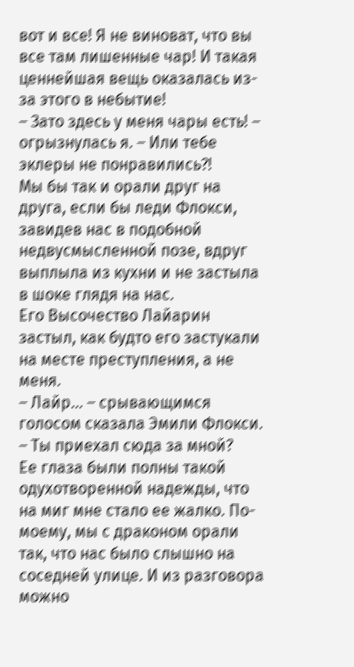вот и все! Я не виноват, что вы все там лишенные чар! И такая ценнейшая вещь оказалась из-за этого в небытие!
– Зато здесь у меня чары есть! – огрызнулась я. – Или тебе эклеры не понравились?!
Мы бы так и орали друг на друга, если бы леди Флокси, завидев нас в подобной недвусмысленной позе, вдруг выплыла из кухни и не застыла в шоке глядя на нас.
Его Высочество Лайарин застыл, как будто его застукали на месте преступления, а не меня.
– Лайр... – срывающимся голосом сказала Эмили Флокси. – Ты приехал сюда за мной?
Ее глаза были полны такой одухотворенной надежды, что на миг мне стало ее жалко. По-моему, мы с драконом орали так, что нас было слышно на соседней улице. И из разговора можно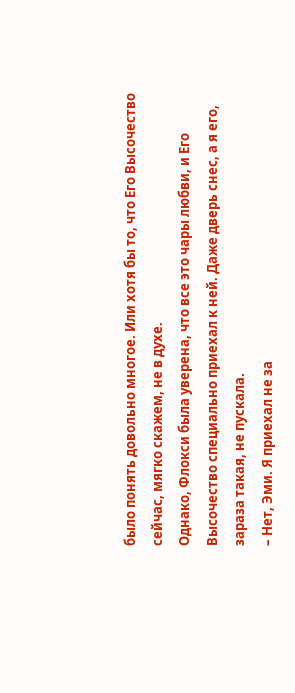было понять довольно многое. Или хотя бы то, что Его Высочество сейчас, мягко скажем, не в духе.
Однако, Флокси была уверена, что все это чары любви, и Его Высочество специально приехал к ней. Даже дверь снес, а я его, зараза такая, не пускала.
– Нет, Эми. Я приехал не за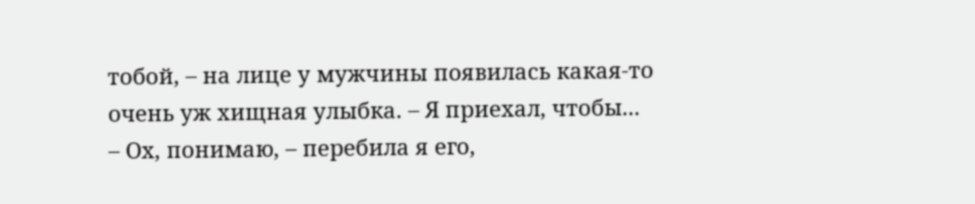тобой, – на лице у мужчины появилась какая-то очень уж хищная улыбка. – Я приехал, чтобы...
– Ох, понимаю, – перебила я его,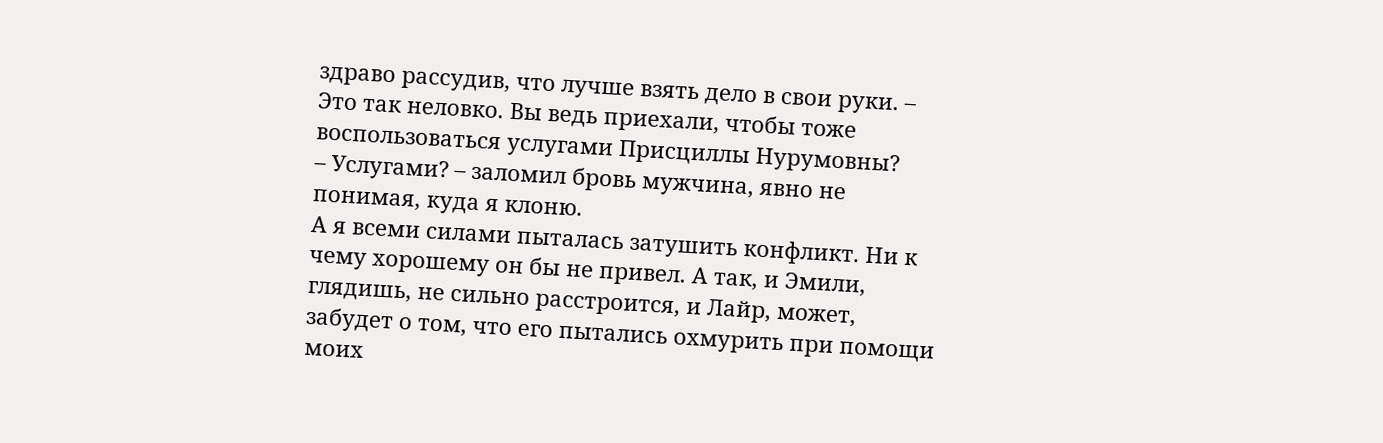здраво рассудив, что лучше взять дело в свои руки. – Это так неловко. Вы ведь приехали, чтобы тоже воспользоваться услугами Присциллы Нурумовны?
– Услугами? – заломил бровь мужчина, явно не понимая, куда я клоню.
А я всеми силами пыталась затушить конфликт. Ни к чему хорошему он бы не привел. А так, и Эмили, глядишь, не сильно расстроится, и Лайр, может, забудет о том, что его пытались охмурить при помощи моих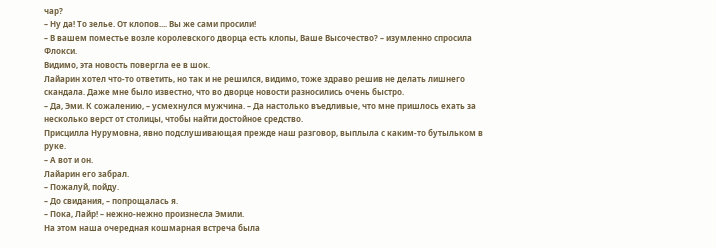чар?
– Ну да! То зелье. От клопов.... Вы же сами просили!
– В вашем поместье возле королевского дворца есть клопы, Ваше Высочество? – изумленно спросила Флокси.
Видимо, эта новость повергла ее в шок.
Лайарин хотел что-то ответить, но так и не решился, видимо, тоже здраво решив не делать лишнего скандала. Даже мне было известно, что во дворце новости разносились очень быстро.
– Да, Эми. К сожалению, – усмехнулся мужчина. – Да настолько въедливые, что мне пришлось ехать за несколько верст от столицы, чтобы найти достойное средство.
Присцилла Нурумовна, явно подслушивающая прежде наш разговор, выплыла с каким-то бутыльком в руке.
– А вот и он.
Лайарин его забрал.
– Пожалуй, пойду.
– До свидания, – попрощалась я.
– Пока, Лайр! – нежно-нежно произнесла Эмили.
На этом наша очередная кошмарная встреча была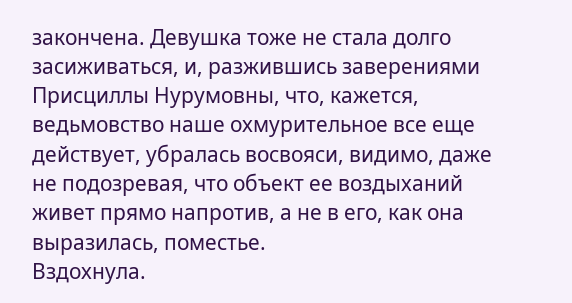закончена. Девушка тоже не стала долго засиживаться, и, разжившись заверениями Присциллы Нурумовны, что, кажется, ведьмовство наше охмурительное все еще действует, убралась восвояси, видимо, даже не подозревая, что объект ее воздыханий живет прямо напротив, а не в его, как она выразилась, поместье.
Вздохнула.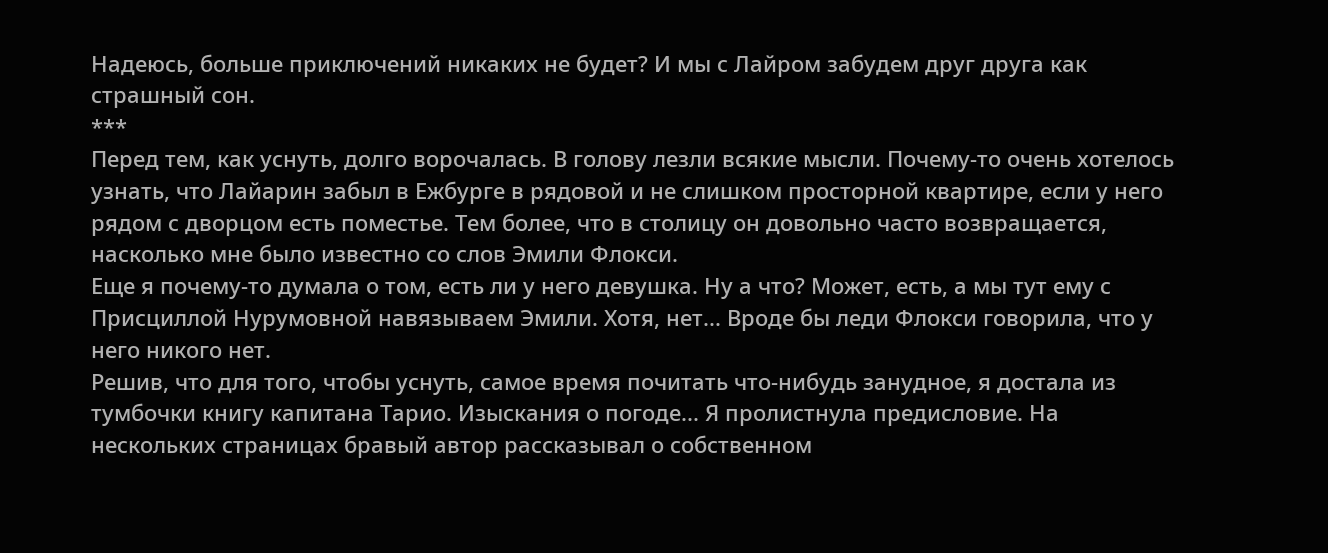Надеюсь, больше приключений никаких не будет? И мы с Лайром забудем друг друга как страшный сон.
***
Перед тем, как уснуть, долго ворочалась. В голову лезли всякие мысли. Почему-то очень хотелось узнать, что Лайарин забыл в Ежбурге в рядовой и не слишком просторной квартире, если у него рядом с дворцом есть поместье. Тем более, что в столицу он довольно часто возвращается, насколько мне было известно со слов Эмили Флокси.
Еще я почему-то думала о том, есть ли у него девушка. Ну а что? Может, есть, а мы тут ему с Присциллой Нурумовной навязываем Эмили. Хотя, нет... Вроде бы леди Флокси говорила, что у него никого нет.
Решив, что для того, чтобы уснуть, самое время почитать что-нибудь занудное, я достала из тумбочки книгу капитана Тарио. Изыскания о погоде... Я пролистнула предисловие. На нескольких страницах бравый автор рассказывал о собственном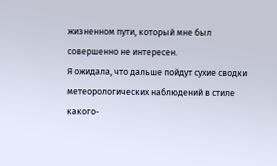жизненном пути, который мне был совершенно не интересен.
Я ожидала, что дальше пойдут сухие сводки метеорологических наблюдений в стиле какого-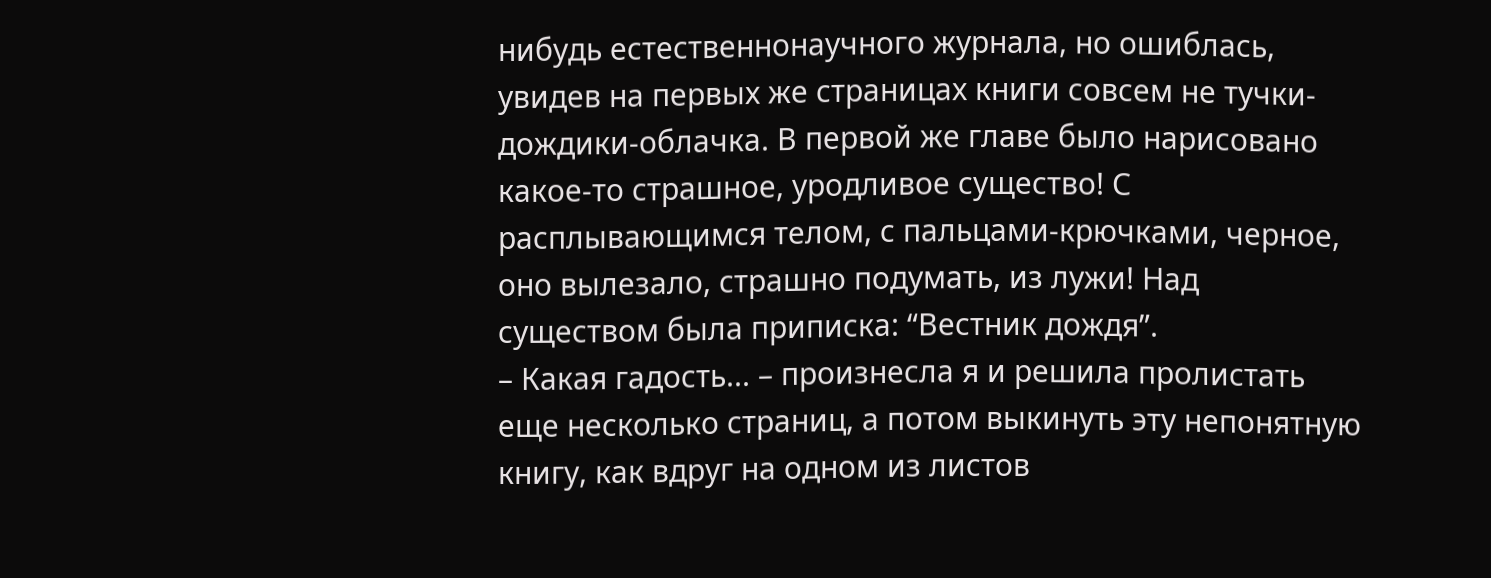нибудь естественнонаучного журнала, но ошиблась, увидев на первых же страницах книги совсем не тучки-дождики-облачка. В первой же главе было нарисовано какое-то страшное, уродливое существо! С расплывающимся телом, с пальцами-крючками, черное, оно вылезало, страшно подумать, из лужи! Над существом была приписка: “Вестник дождя”.
– Какая гадость... – произнесла я и решила пролистать еще несколько страниц, а потом выкинуть эту непонятную книгу, как вдруг на одном из листов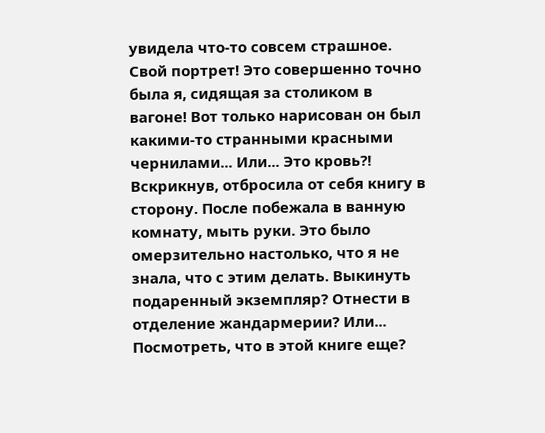увидела что-то совсем страшное.
Свой портрет! Это совершенно точно была я, сидящая за столиком в вагоне! Вот только нарисован он был какими-то странными красными чернилами... Или... Это кровь?!
Вскрикнув, отбросила от себя книгу в сторону. После побежала в ванную комнату, мыть руки. Это было омерзительно настолько, что я не знала, что с этим делать. Выкинуть подаренный экземпляр? Отнести в отделение жандармерии? Или... Посмотреть, что в этой книге еще?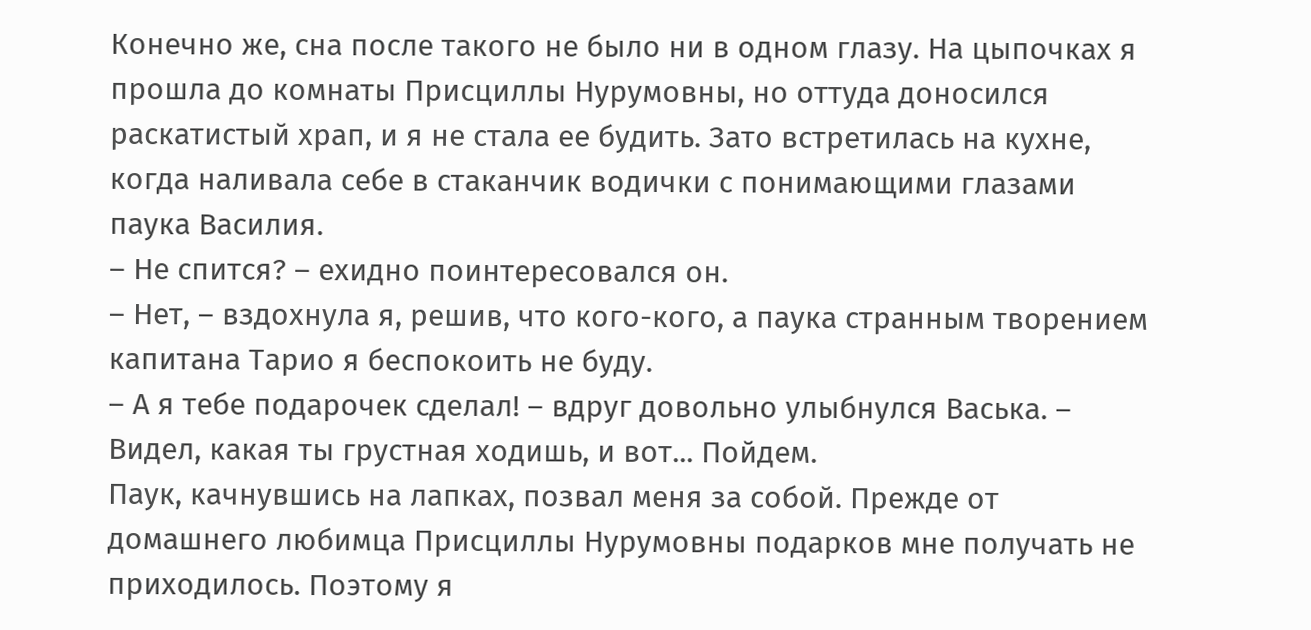Конечно же, сна после такого не было ни в одном глазу. На цыпочках я прошла до комнаты Присциллы Нурумовны, но оттуда доносился раскатистый храп, и я не стала ее будить. Зато встретилась на кухне, когда наливала себе в стаканчик водички с понимающими глазами паука Василия.
– Не спится? – ехидно поинтересовался он.
– Нет, – вздохнула я, решив, что кого-кого, а паука странным творением капитана Тарио я беспокоить не буду.
– А я тебе подарочек сделал! – вдруг довольно улыбнулся Васька. – Видел, какая ты грустная ходишь, и вот... Пойдем.
Паук, качнувшись на лапках, позвал меня за собой. Прежде от домашнего любимца Присциллы Нурумовны подарков мне получать не приходилось. Поэтому я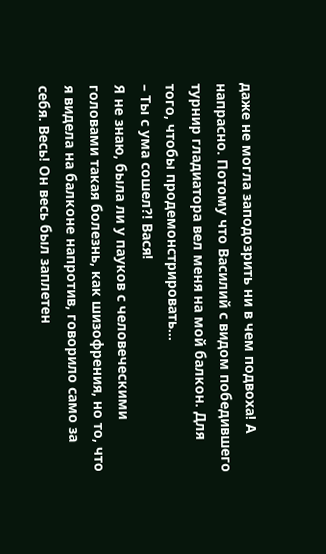даже не могла заподозрить ни в чем подвоха! А напрасно. Потому что Василий с видом победившего турнир гладиатора вел меня на мой балкон. Для того, чтобы продемонстрировать...
– Ты с ума сошел?! Вася!
Я не знаю, была ли у пауков с человеческими головами такая болезнь, как шизофрения, но то, что я видела на балконе напротив, говорило само за себя. Весь! Он весь был заплетен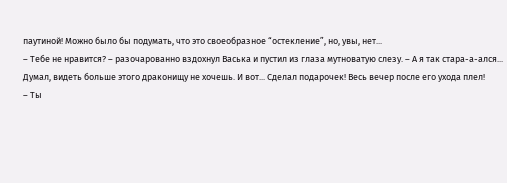паутиной! Можно было бы подумать, что это своеобразное “остекление”, но, увы, нет...
– Тебе не нравится? – разочарованно вздохнул Васька и пустил из глаза мутноватую слезу. – А я так стара-а-ался... Думал, видеть больше этого драконищу не хочешь. И вот... Сделал подарочек! Весь вечер после его ухода плел!
– Ты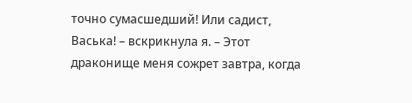точно сумасшедший! Или садист, Васька! – вскрикнула я. – Этот драконище меня сожрет завтра, когда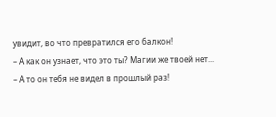увидит, во что превратился его балкон!
– А как он узнает, что это ты? Магии же твоей нет...
– А то он тебя не видел в прошлый раз!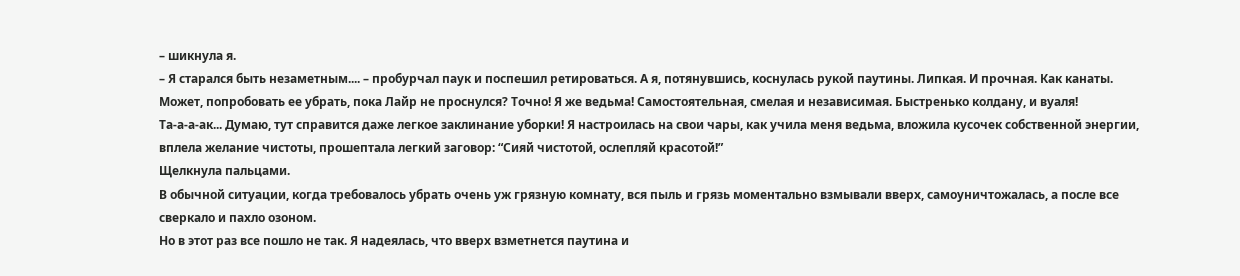– шикнула я.
– Я старался быть незаметным.... – пробурчал паук и поспешил ретироваться. А я, потянувшись, коснулась рукой паутины. Липкая. И прочная. Как канаты.
Может, попробовать ее убрать, пока Лайр не проснулся? Точно! Я же ведьма! Самостоятельная, смелая и независимая. Быстренько колдану, и вуаля!
Та-а-а-ак... Думаю, тут справится даже легкое заклинание уборки! Я настроилась на свои чары, как учила меня ведьма, вложила кусочек собственной энергии, вплела желание чистоты, прошептала легкий заговор: “Сияй чистотой, ослепляй красотой!”
Щелкнула пальцами.
В обычной ситуации, когда требовалось убрать очень уж грязную комнату, вся пыль и грязь моментально взмывали вверх, самоуничтожалась, а после все сверкало и пахло озоном.
Но в этот раз все пошло не так. Я надеялась, что вверх взметнется паутина и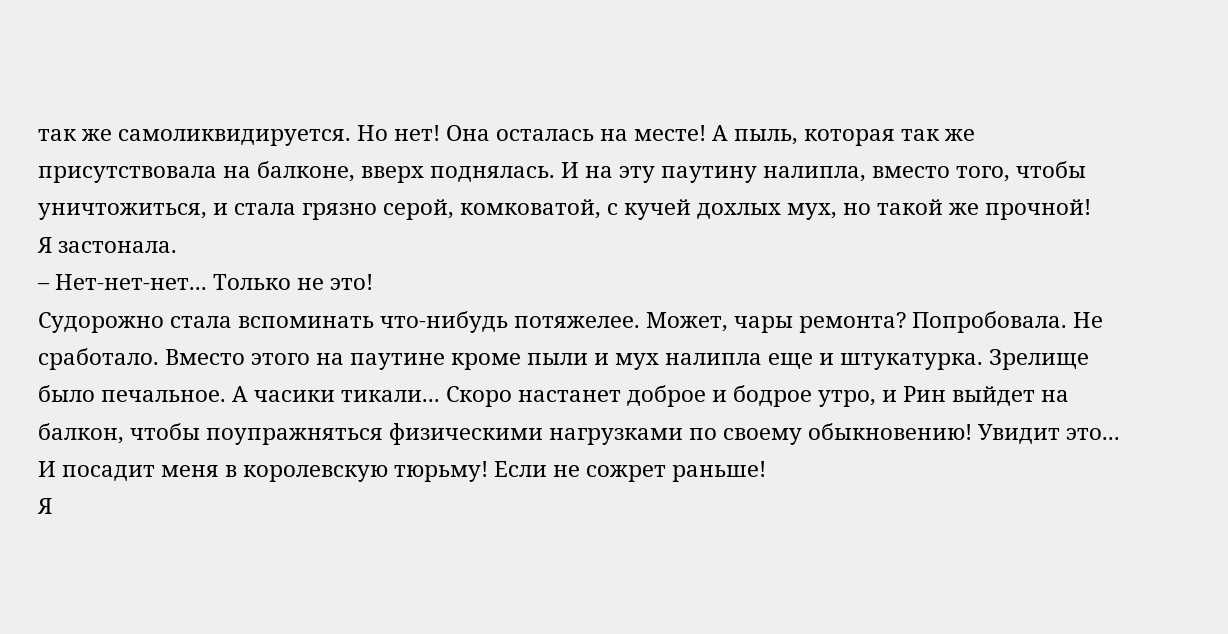так же самоликвидируется. Но нет! Она осталась на месте! А пыль, которая так же присутствовала на балконе, вверх поднялась. И на эту паутину налипла, вместо того, чтобы уничтожиться, и стала грязно серой, комковатой, с кучей дохлых мух, но такой же прочной!
Я застонала.
– Нет-нет-нет... Только не это!
Судорожно стала вспоминать что-нибудь потяжелее. Может, чары ремонта? Попробовала. Не сработало. Вместо этого на паутине кроме пыли и мух налипла еще и штукатурка. Зрелище было печальное. А часики тикали... Скоро настанет доброе и бодрое утро, и Рин выйдет на балкон, чтобы поупражняться физическими нагрузками по своему обыкновению! Увидит это... И посадит меня в королевскую тюрьму! Если не сожрет раньше!
Я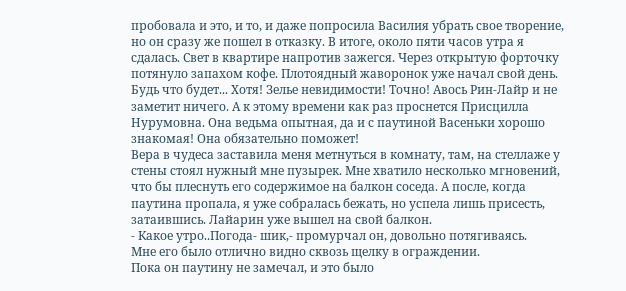пробовала и это, и то, и даже попросила Василия убрать свое творение, но он сразу же пошел в отказку. В итоге, около пяти часов утра я сдалась. Свет в квартире напротив зажегся. Через открытую форточку потянуло запахом кофе. Плотоядный жаворонок уже начал свой день.
Будь что будет... Хотя! Зелье невидимости! Точно! Авось Рин-Лайр и не заметит ничего. А к этому времени как раз проснется Присцилла Нурумовна. Она ведьма опытная, да и с паутиной Васеньки хорошо знакомая! Она обязательно поможет!
Вера в чудеса заставила меня метнуться в комнату, там, на стеллаже у стены стоял нужный мне пузырек. Мне хватило несколько мгновений, что бы плеснуть его содержимое на балкон соседа. А после, когда паутина пропала, я уже собралась бежать, но успела лишь присесть, затаившись. Лайарин уже вышел на свой балкон.
- Какое утро..Погода- шик,- промурчал он, довольно потягиваясь.
Мне его было отлично видно сквозь щелку в ограждении.
Пока он паутину не замечал, и это было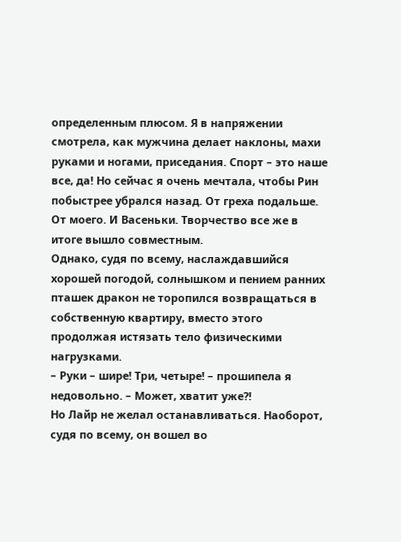определенным плюсом. Я в напряжении смотрела, как мужчина делает наклоны, махи руками и ногами, приседания. Спорт – это наше все, да! Но сейчас я очень мечтала, чтобы Рин побыстрее убрался назад. От греха подальше. От моего. И Васеньки. Творчество все же в итоге вышло совместным.
Однако, судя по всему, наслаждавшийся хорошей погодой, солнышком и пением ранних пташек дракон не торопился возвращаться в собственную квартиру, вместо этого продолжая истязать тело физическими нагрузками.
– Руки – шире! Три, четыре! – прошипела я недовольно. – Может, хватит уже?!
Но Лайр не желал останавливаться. Наоборот, судя по всему, он вошел во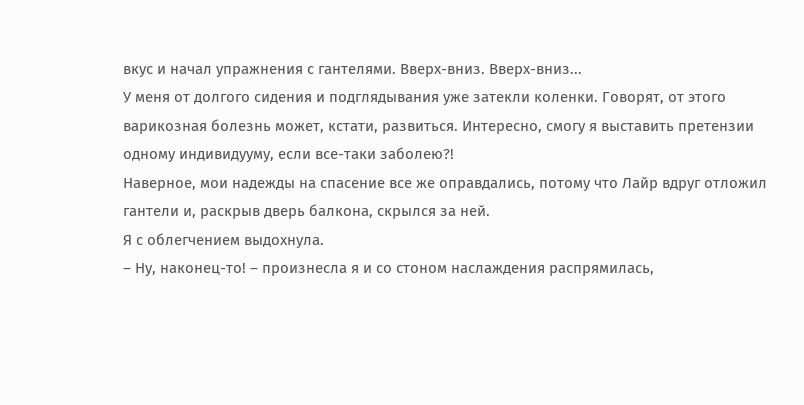вкус и начал упражнения с гантелями. Вверх-вниз. Вверх-вниз...
У меня от долгого сидения и подглядывания уже затекли коленки. Говорят, от этого варикозная болезнь может, кстати, развиться. Интересно, смогу я выставить претензии одному индивидууму, если все-таки заболею?!
Наверное, мои надежды на спасение все же оправдались, потому что Лайр вдруг отложил гантели и, раскрыв дверь балкона, скрылся за ней.
Я с облегчением выдохнула.
– Ну, наконец-то! – произнесла я и со стоном наслаждения распрямилась,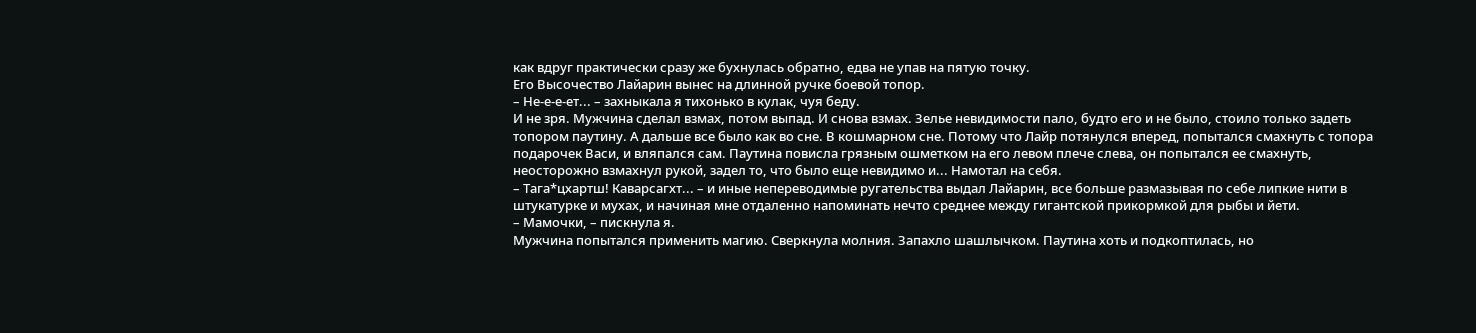как вдруг практически сразу же бухнулась обратно, едва не упав на пятую точку.
Его Высочество Лайарин вынес на длинной ручке боевой топор.
– Не-е-е-ет... – захныкала я тихонько в кулак, чуя беду.
И не зря. Мужчина сделал взмах, потом выпад. И снова взмах. Зелье невидимости пало, будто его и не было, стоило только задеть топором паутину. А дальше все было как во сне. В кошмарном сне. Потому что Лайр потянулся вперед, попытался смахнуть с топора подарочек Васи, и вляпался сам. Паутина повисла грязным ошметком на его левом плече слева, он попытался ее смахнуть, неосторожно взмахнул рукой, задел то, что было еще невидимо и... Намотал на себя.
– Тага*цхартш! Каварсагхт... – и иные непереводимые ругательства выдал Лайарин, все больше размазывая по себе липкие нити в штукатурке и мухах, и начиная мне отдаленно напоминать нечто среднее между гигантской прикормкой для рыбы и йети.
– Мамочки, – пискнула я.
Мужчина попытался применить магию. Сверкнула молния. Запахло шашлычком. Паутина хоть и подкоптилась, но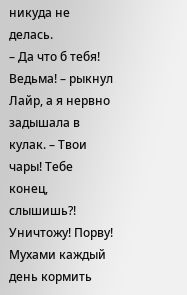никуда не делась.
– Да что б тебя! Ведьма! – рыкнул Лайр, а я нервно задышала в кулак. – Твои чары! Тебе конец, слышишь?! Уничтожу! Порву! Мухами каждый день кормить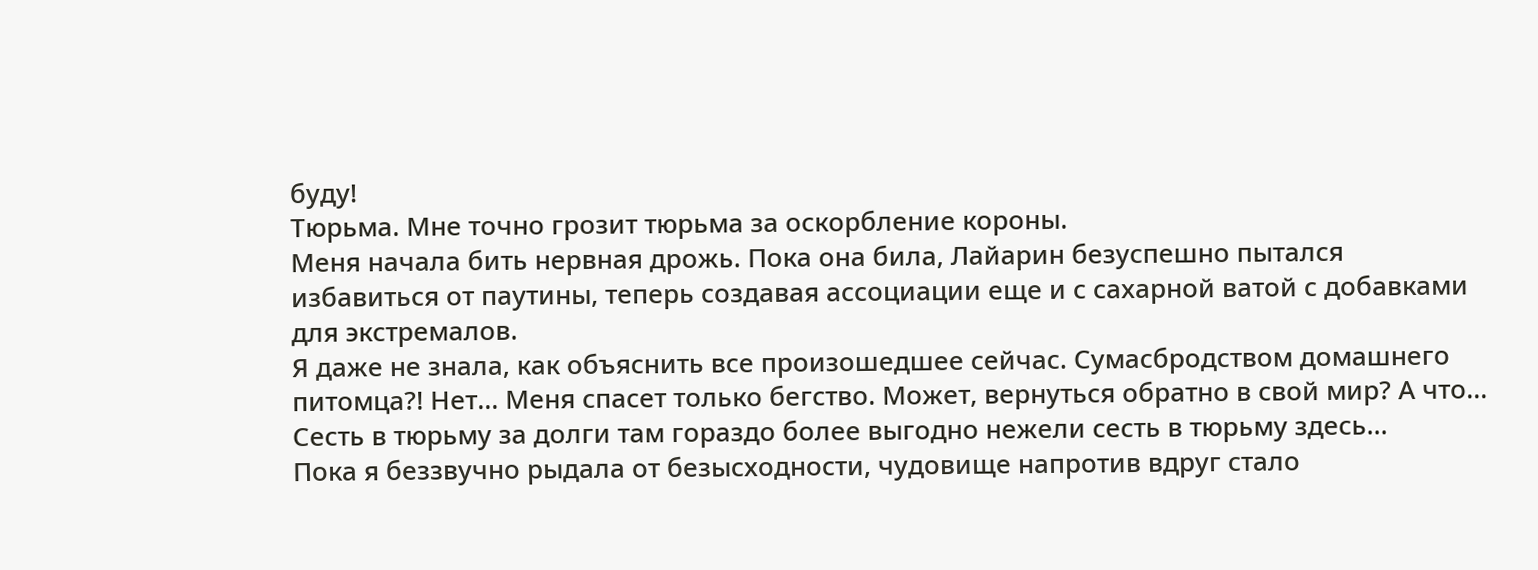буду!
Тюрьма. Мне точно грозит тюрьма за оскорбление короны.
Меня начала бить нервная дрожь. Пока она била, Лайарин безуспешно пытался избавиться от паутины, теперь создавая ассоциации еще и с сахарной ватой с добавками для экстремалов.
Я даже не знала, как объяснить все произошедшее сейчас. Сумасбродством домашнего питомца?! Нет... Меня спасет только бегство. Может, вернуться обратно в свой мир? А что... Сесть в тюрьму за долги там гораздо более выгодно нежели сесть в тюрьму здесь...
Пока я беззвучно рыдала от безысходности, чудовище напротив вдруг стало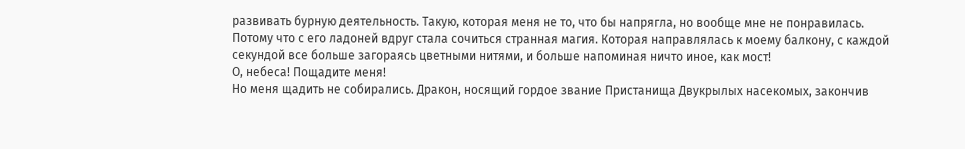развивать бурную деятельность. Такую, которая меня не то, что бы напрягла, но вообще мне не понравилась. Потому что с его ладоней вдруг стала сочиться странная магия. Которая направлялась к моему балкону, с каждой секундой все больше загораясь цветными нитями, и больше напоминая ничто иное, как мост!
О, небеса! Пощадите меня!
Но меня щадить не собирались. Дракон, носящий гордое звание Пристанища Двукрылых насекомых, закончив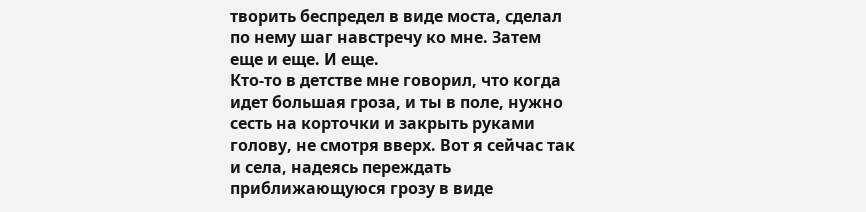творить беспредел в виде моста, сделал по нему шаг навстречу ко мне. Затем еще и еще. И еще.
Кто-то в детстве мне говорил, что когда идет большая гроза, и ты в поле, нужно сесть на корточки и закрыть руками голову, не смотря вверх. Вот я сейчас так и села, надеясь переждать приближающуюся грозу в виде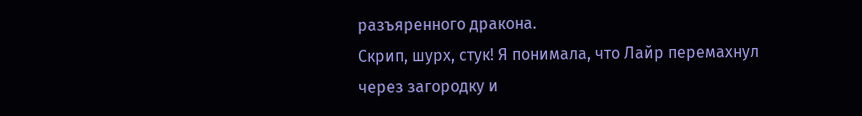разъяренного дракона.
Скрип, шурх, стук! Я понимала, что Лайр перемахнул через загородку и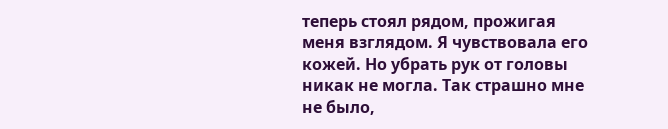теперь стоял рядом, прожигая меня взглядом. Я чувствовала его кожей. Но убрать рук от головы никак не могла. Так страшно мне не было,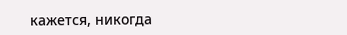кажется, никогда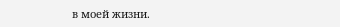в моей жизни.